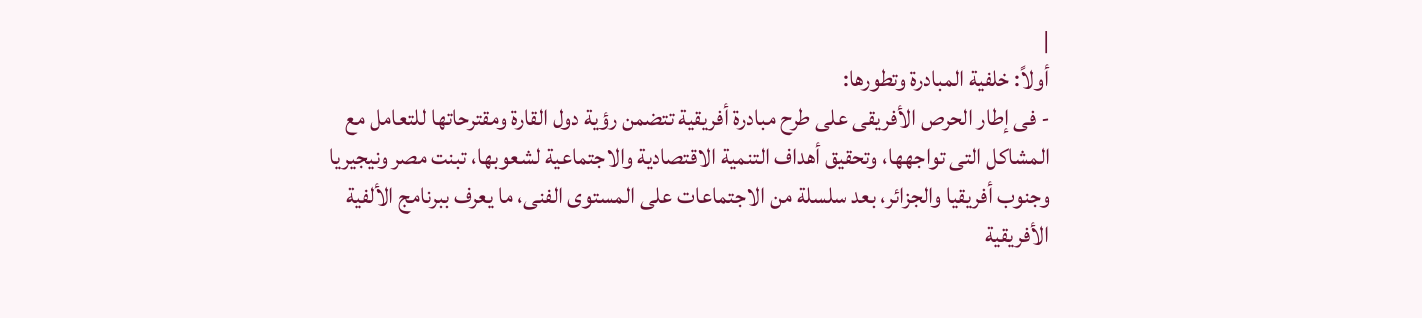|
أولاً: خلفية المبادرة وتطورها:
- فى إطار الحرص الأفريقى على طرح مبادرة أفريقية تتضمن رؤية دول القارة ومقترحاتها للتعامل مع المشاكل التى تواجهها، وتحقيق أهداف التنمية الاقتصادية والاجتماعية لشعوبها، تبنت مصر ونيجيريا وجنوب أفريقيا والجزائر، بعد سلسلة من الاجتماعات على المستوى الفنى، ما يعرف ببرنامج الألفية الأفريقية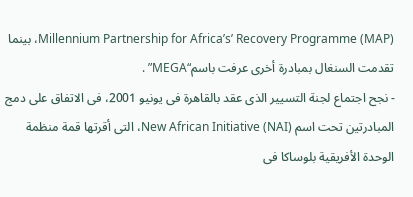Millennium Partnership for Africa’s’ Recovery Programme (MAP)، بينما تقدمت السنغال بمبادرة أخرى عرفت باسم“MEGA” .
- نجح اجتماع لجنة التسيير الذى عقد بالقاهرة فى يونيو 2001، فى الاتفاق على دمج المبادرتين تحت اسم (New African Initiative (NAI، التى أقرتها قمة منظمة الوحدة الأفريقية بلوساكا فى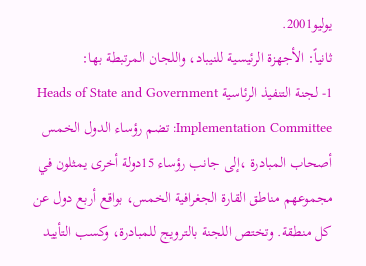يوليو2001.
ثانياً: الأجهزة الرئيسية للنيباد، واللجان المرتبطة بها:
1- لجنة التنفيذ الرئاسية Heads of State and Government Implementation Committee: تضم رؤساء الدول الخمس أصحاب المبادرة ،إلى جانب رؤساء 15دولة أخرى يمثلون في مجموعهم مناطق القارة الجغرافية الخمس، بواقع أربع دول عن كل منطقة. وتختص اللجنة بالترويج للمبادرة، وكسب التأييد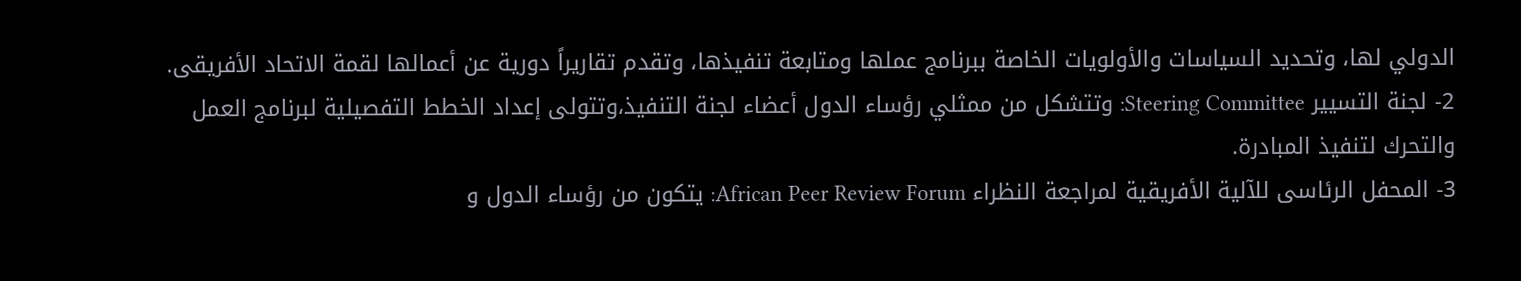الدولي لها، وتحديد السياسات والأولويات الخاصة ببرنامج عملها ومتابعة تنفيذها، وتقدم تقاريراً دورية عن أعمالها لقمة الاتحاد الأفريقى.
2- لجنة التسيير Steering Committee: وتتشكل من ممثلي رؤساء الدول أعضاء لجنة التنفيذ،وتتولى إعداد الخطط التفصيلية لبرنامج العمل والتحرك لتنفيذ المبادرة.
3- المحفل الرئاسى للآلية الأفريقية لمراجعة النظراء African Peer Review Forum: يتكون من رؤساء الدول و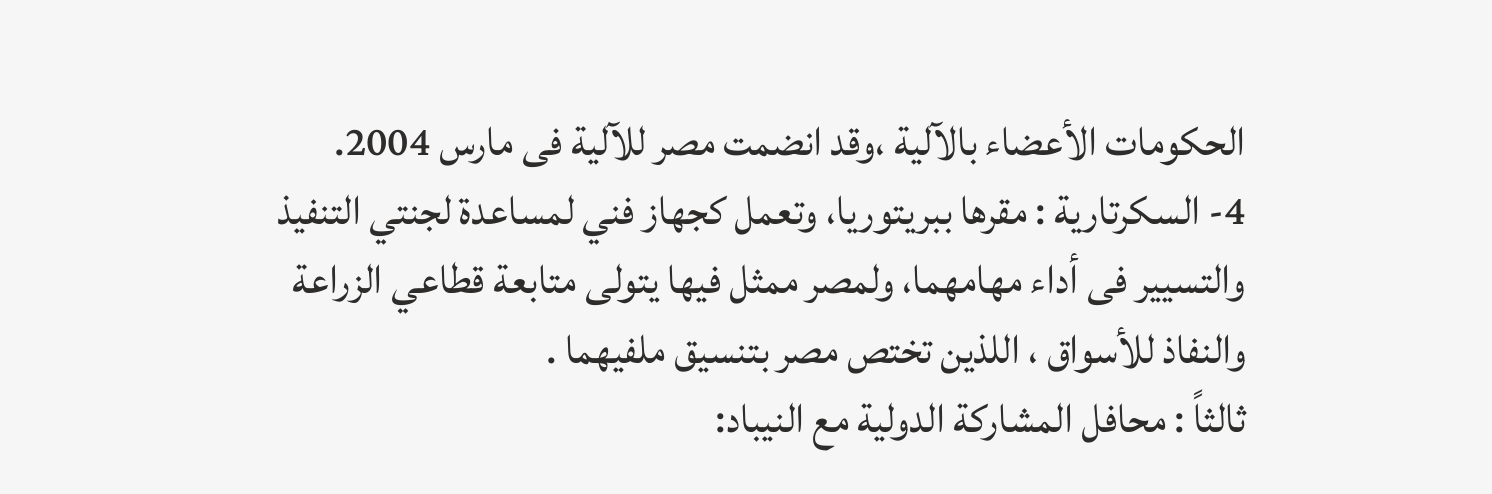الحكومات الأعضاء بالآلية ،وقد انضمت مصر للآلية فى مارس 2004.
4- السكرتارية : مقرها ببريتوريا، وتعمل كجهاز فني لمساعدة لجنتي التنفيذ والتسيير فى أداء مهامهما، ولمصر ممثل فيها يتولى متابعة قطاعي الزراعة والنفاذ للأسواق ، اللذين تختص مصر بتنسيق ملفيهما .
ثالثاً : محافل المشاركة الدولية مع النيباد: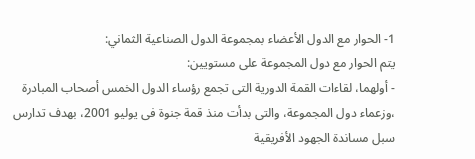1- الحوار مع الدول الأعضاء بمجموعة الدول الصناعية الثماني:
يتم الحوار مع دول المجموعة على مستويين:
- أولهما، لقاءات القمة الدورية التى تجمع رؤساء الدول الخمس أصحاب المبادرة ،وزعماء دول المجموعة، والتى بدأت منذ قمة جنوة فى يوليو 2001، بهدف تدارس سبل مساندة الجهود الأفريقية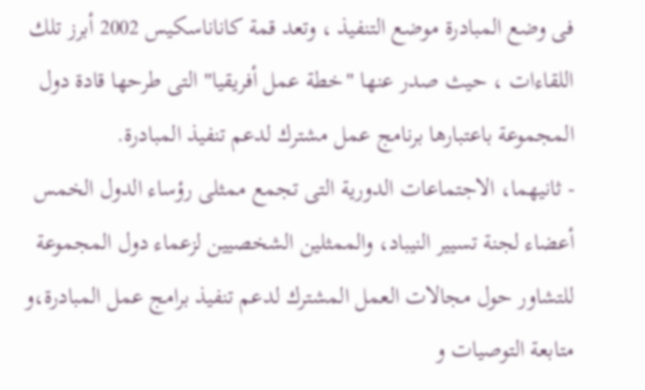فى وضع المبادرة موضع التنفيذ ، وتعد قمة كاناناسكيس 2002 أبرز تلك اللقاءات ، حيث صدر عنها "خطة عمل أفريقيا" التى طرحها قادة دول المجموعة باعتبارها برنامج عمل مشترك لدعم تنفيذ المبادرة.
- ثانيهما، الاجتماعات الدورية التى تجمع ممثلى رؤساء الدول الخمس أعضاء لجنة تسيير النيباد، والممثلين الشخصيين لزعماء دول المجموعة للتشاور حول مجالات العمل المشترك لدعم تنفيذ برامج عمل المبادرة،و متابعة التوصيات و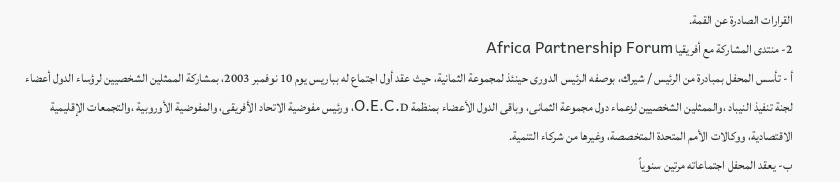القرارات الصادرة عن القمة.
2- منتدى المشاركة مع أفريقيا Africa Partnership Forum
أ - تأسس المحفل بمبادرة من الرئيس / شيراك، بوصفه الرئيس الدورى حينئذ لمجموعة الثمانية، حيث عقد أول اجتماع له بباريس يوم 10 نوفمبر 2003، بمشاركة الممثلين الشخصيين لرؤساء الدول أعضاء لجنة تنفيذ النيباد ،والممثلين الشخصيين لزعماء دول مجموعة الثمانى، وباقى الدول الأعضاء بمنظمة O.E.C.D، ورئيس مفوضية الاتحاد الأفريقى، والمفوضية الأوروبية ،والتجمعات الإقليمية الاقتصادية، ووكالات الأمم المتحدة المتخصصة، وغيرها من شركاء التنمية.
ب- يعقد المحفل اجتماعاته مرتين سنوياً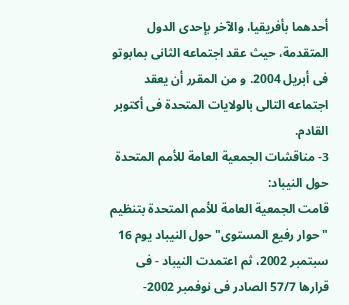أحدهما بأفريقيا، والآخر بإحدى الدول المتقدمة، حيث عقد اجتماعه الثانى بمابوتو فى أبريل 2004. و من المقرر أن يعقد اجتماعه التالى بالولايات المتحدة فى أكتوبر القادم.
3- مناقشات الجمعية العامة للأمم المتحدة حول النيباد:
قامت الجمعية العامة للأمم المتحدة بتنظيم "حوار رفيع المستوى" حول النيباد يوم 16 سبتمبر 2002، ثم اعتمدت النيباد - فى قرارها 57/7 الصادر فى نوفمبر 2002-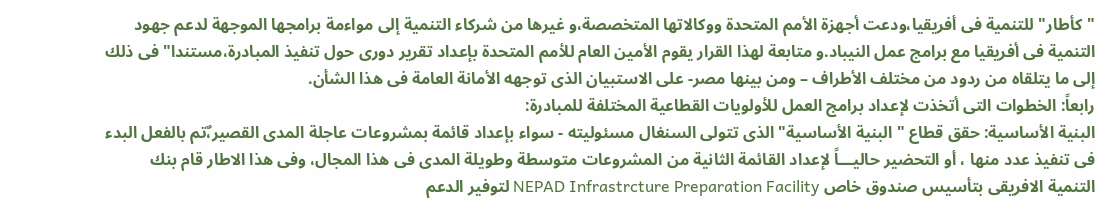"كأطار" للتنمية فى أفريقيا،ودعت أجهزة الأمم المتحدة ووكالاتها المتخصصة،و غيرها من شركاء التنمية إلى مواءمة برامجها الموجهة لدعم جهود التنمية فى أفريقيا مع برامج عمل النيباد.و متابعة لهذا القرار يقوم الأمين العام للأمم المتحدة بإعداد تقرير دورى حول تنفيذ المبادرة،مستندا" فى ذلك إلى ما يتلقاه من ردود من مختلف الأطراف – ومن بينها مصر- على الاستبيان الذى توجهه الأمانة العامة فى هذا الشأن.
رابعاً: الخطوات التى أتخذت لإعداد برامج العمل للأولويات القطاعية المختلفة للمبادرة:
البنية الأساسية: حقق قطاع " البنية الأساسية" الذى تتولى السنغال مسئوليته - سواء بإعداد قائمة بمشروعات عاجلة المدى القصير،ٌتم بالفعل البدء فى تنفيذ عدد منها ، أو التحضير حاليـــاً لإعداد القائمة الثانية من المشروعات متوسطة وطويلة المدى فى هذا المجال، وفى هذا الاطار قام بنك التنمية الافريقى بتأسيس صندوق خاص NEPAD Infrastrcture Preparation Facility لتوفير الدعم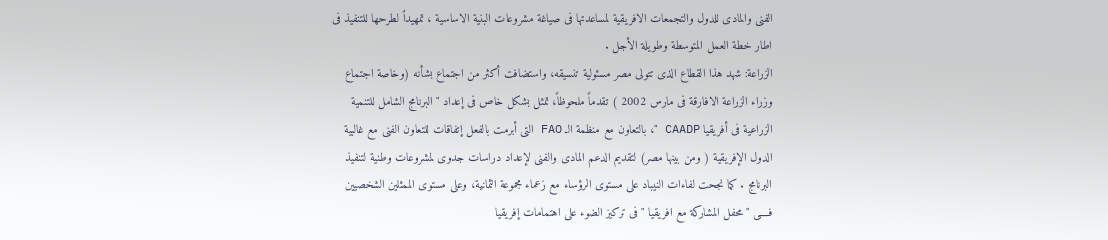الفنى والمادى للدول والتجمعات الافريقية لمساعدتها فى صياغة مشروعات البنية الاساسية ، تمهيداً لطرحها للتنفيذ فى اطار خطة العمل المتوسطة وطويلة الأجل .
الزراعة: شهد هذا القطاع الذى تتولى مصر مسئولية تنسيقه، واستضافت أكثر من اجتماع بشأنه (وخاصة اجتماع وزراء الزراعة الافارقة فى مارس 2002 ) تقدماً ملحوظاً، تمثل بشكل خاص فى إعداد " البرنامج الشامل للتنمية الزراعية فى أفريقيا CAADP "، بالتعاون مع منظمة الـ FAO التى أبرمت بالفعل إتفاقات للتعاون الفنى مع غالبية الدول الإفريقية ( ومن بينها مصر) لتقديم الدعم المادى والفنى لإعداد دراسات جدوى لمشروعات وطنية لتنفيذ البرنامج . كما نجحت لفاءات النيباد على مستوى الرؤساء مع زعماء مجموعة الثمانية، وعلى مستوى الممثلين الشخصيين فــــى " محفل المشاركة مع افريقيا " فى تركيز الضوء على اهتمامات إفريقيا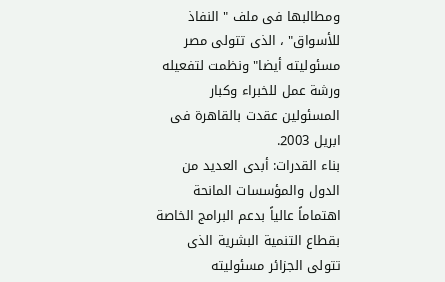ومطالبها فى ملف " النفاذ للأسواق" ، الذى تتولى مصر مسئوليته أيضا" ونظمت لتفعيله ورشة عمل للخبراء وكبار المسئولين عقدت بالقاهرة فى ابريل 2003.
بناء القدرات: أبدى العديد من الدول والمؤسسات المانحة اهتماماً عالياً بدعم البرامج الخاصة بقطاع التنمية البشرية الذى تتولى الجزائر مسئوليته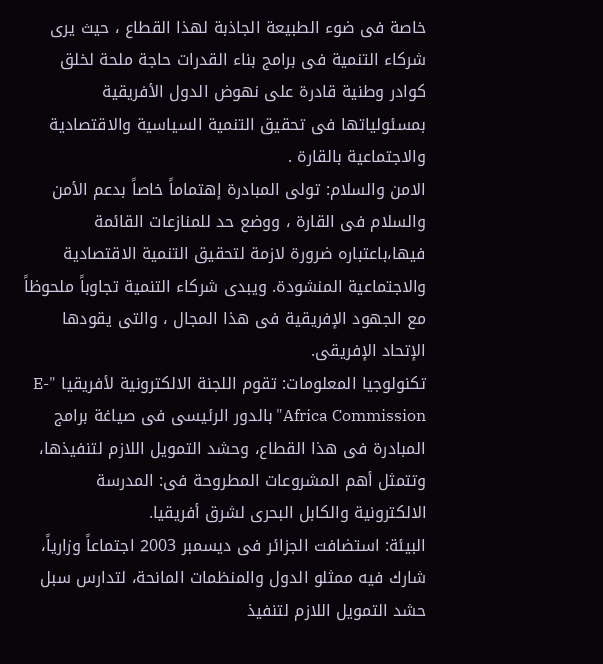خاصة فى ضوء الطبيعة الجاذبة لهذا القطاع ، حيث يرى شركاء التنمية فى برامج بناء القدرات حاجة ملحة لخلق كوادر وطنية قادرة على نهوض الدول الأفريقية بمسئولياتها فى تحقيق التنمية السياسية والاقتصادية والاجتماعية بالقارة .
الامن والسلام: تولى المبادرة إهتماماً خاصاً بدعم الأمن والسلام فى القارة ، ووضع حد للمنازعات القائمة فيها،باعتباره ضرورة لازمة لتحقيق التنمية الاقتصادية والاجتماعية المنشودة. ويبدى شركاء التنمية تجاوباً ملحوظاً مع الجهود الإفريقية فى هذا المجال ، والتى يقودها الإتحاد الإفريقى.
تكنولوجيا المعلومات: تقوم اللجنة الالكترونية لأفريقيا "E-Africa Commission" بالدور الرئيسى فى صياغة برامج المبادرة فى هذا القطاع، وحشد التمويل اللازم لتنفيذها، وتتمثل أهم المشروعات المطروحة فى: المدرسة الالكترونية والكابل البحرى لشرق أفريقيا.
البيئة: استضافت الجزائر فى ديسمبر 2003 اجتماعاً وزارياً، شارك فيه ممثلو الدول والمنظمات المانحة، لتدارس سبل حشد التمويل اللازم لتنفيذ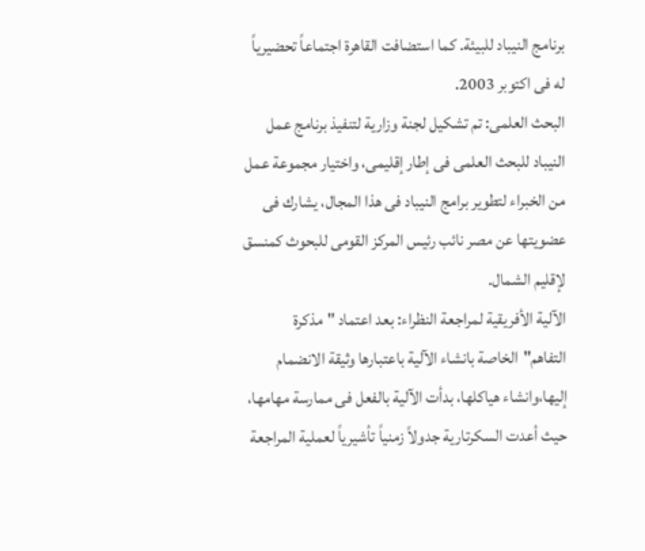برنامج النيباد للبيئة. كما استضافت القاهرة اجتماعاً تحضيرياً له فى اكتوبر 2003.
البحث العلمى: تم تشكيل لجنة وزارية لتنفيذ برنامج عمل النيباد للبحث العلمى فى إطار إقليمى، واختيار مجموعة عمل من الخبراء لتطوير برامج النيباد فى هذا المجال، يشارك فى عضويتها عن مصر نائب رئيس المركز القومى للبحوث كمنسق لإقليم الشمال.
الآلية الأفريقية لمراجعة النظراء: بعد اعتماد "مذكرة التفاهم"الخاصة بانشاء الآلية باعتبارها وثيقة الانضمام إليها،وانشاء هياكلها، بدأت الآلية بالفعل فى ممارسة مهامها، حيث أعدت السكرتارية جدولاً زمنياً تأشيرياً لعملية المراجعة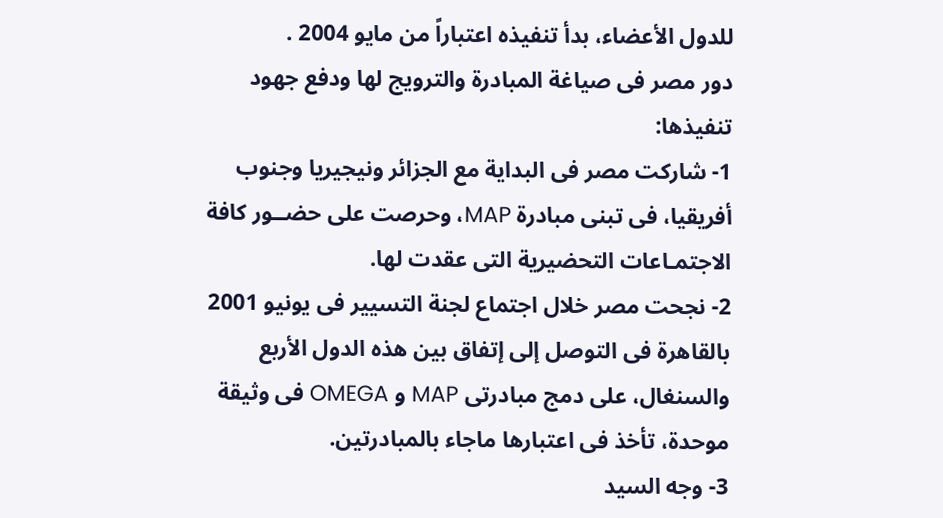للدول الأعضاء، بدأ تنفيذه اعتباراً من مايو 2004 .
دور مصر فى صياغة المبادرة والترويج لها ودفع جهود تنفيذها:
1- شاركت مصر فى البداية مع الجزائر ونيجيريا وجنوب أفريقيا، فى تبنى مبادرة MAP، وحرصت على حضــور كافة الاجتمـاعات التحضيرية التى عقدت لها.
2- نجحت مصر خلال اجتماع لجنة التسيير فى يونيو 2001 بالقاهرة فى التوصل إلى إتفاق بين هذه الدول الأربع والسنغال، على دمج مبادرتى MAP و OMEGA فى وثيقة موحدة، تأخذ فى اعتبارها ماجاء بالمبادرتين.
3- وجه السيد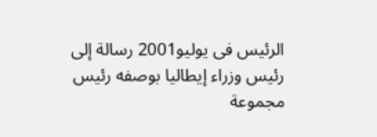الرئيس فى يوليو2001 رسالة إلى رئيس وزراء إيطاليا بوصفه رئيس مجموعة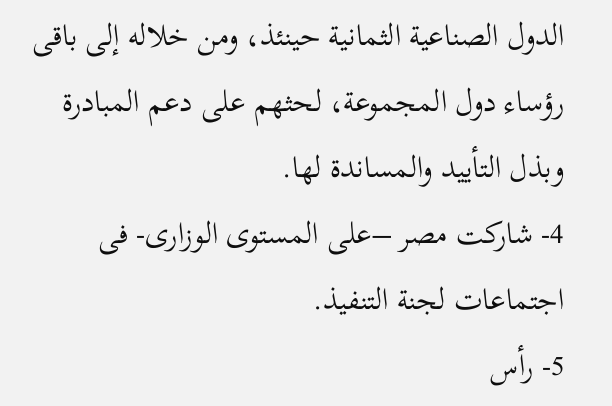الدول الصناعية الثمانية حينئذ، ومن خلاله إلى باقى رؤساء دول المجموعة، لحثهم على دعم المبادرة وبذل التأييد والمساندة لها.
4- شاركت مصر –على المستوى الوزارى- فى اجتماعات لجنة التنفيذ.
5- رأس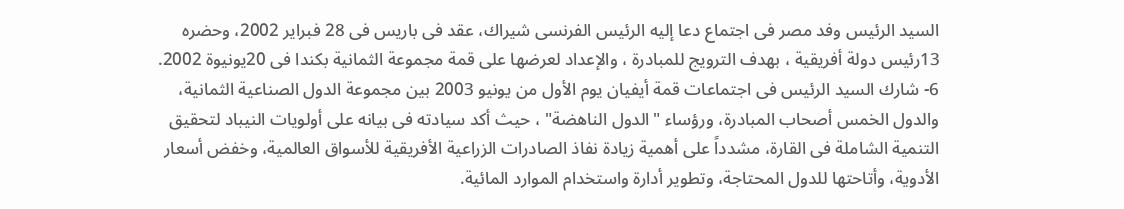السيد الرئيس وفد مصر فى اجتماع دعا إليه الرئيس الفرنسى شيراك، عقد فى باريس فى 28 فبراير 2002، وحضره 13رئيس دولة أفريقية ، بهدف الترويج للمبادرة ، والإعداد لعرضها على قمة مجموعة الثمانية بكندا فى 20يونيوة 2002.
6- شارك السيد الرئيس فى اجتماعات قمة أيفيان يوم الأول من يونيو 2003 بين مجموعة الدول الصناعية الثمانية، والدول الخمس أصحاب المبادرة، ورؤساء "الدول الناهضة" ، حيث أكد سيادته فى بيانه على أولويات النيباد لتحقيق التنمية الشاملة فى القارة، مشدداً على أهمية زيادة نفاذ الصادرات الزراعية الأفريقية للأسواق العالمية، وخفض أسعار الأدوية، وأتاحتها للدول المحتاجة، وتطوير أدارة واستخدام الموارد المائية.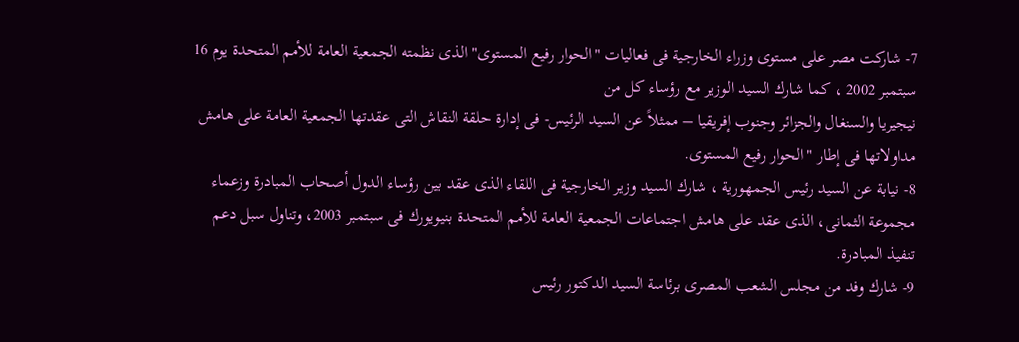7- شاركت مصر على مستوى وزراء الخارجية فى فعاليات "الحوار رفيع المستوى" الذى نظمته الجمعية العامة للأمم المتحدة يوم 16 سبتمبر 2002 ، كما شارك السيد الوزير مع رؤساء كل من
نيجيريا والسنغال والجزائر وجنوب إفريقيا – ممثلاً عن السيد الرئيس- فى إدارة حلقة النقاش التى عقدتها الجمعية العامة على هامش مداولاتها فى إطار "الحوار رفيع المستوى.
8- نيابة عن السيد رئيس الجمهورية ، شارك السيد وزير الخارجية فى اللقاء الذى عقد بين رؤساء الدول أصحاب المبادرة وزعماء مجموعة الثمانى، الذى عقد على هامش اجتماعات الجمعية العامة للأمم المتحدة بنيويورك فى سبتمبر 2003، وتناول سبل دعم تنفيذ المبادرة.
9- شارك وفد من مجلس الشعب المصرى برئاسة السيد الدكتور رئيس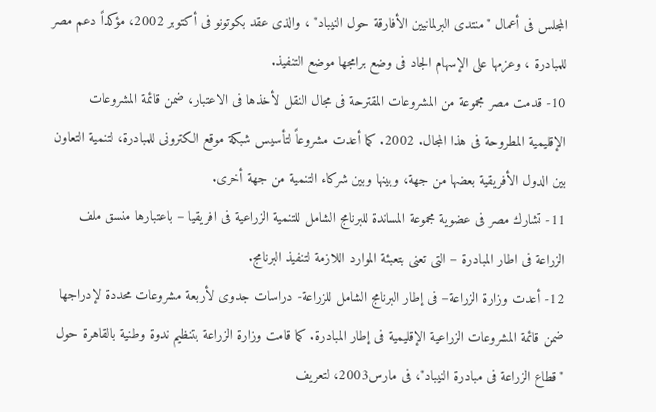المجلس فى أعمال "منتدى البرلمانيين الأفارقة حول النيباد" ، والذى عقد بكوتونو فى أكتوبر 2002، مؤكداً دعم مصر للمبادرة ، وعزمها على الإسهام الجاد فى وضع برامجها موضع التنفيذ.
10- قدمت مصر مجموعة من المشروعات المقترحة فى مجال النقل لأخذها فى الاعتبار، ضمن قائمة المشروعات الإقليمية المطروحة فى هذا المجال. 2002. كما أعدت مشروعاً لتأسيس شبكة موقع الكترونى للمبادرة، لتنمية التعاون بين الدول الأفريقية بعضها من جهة، وبينها وبين شركاء التنمية من جهة أخرى.
11- تشارك مصر فى عضوية مجموعة المساندة للبرنامج الشامل للتنمية الزراعية فى افريقيا – باعتبارها منسق ملف الزراعة فى اطار المبادرة – التى تعنى بتعبئة الموارد اللازمة لتنفيذ البرنامج.
12- أعدت وزارة الزراعة– فى إطار البرنامج الشامل للزراعة- دراسات جدوى لأربعة مشروعات محددة لإدراجها ضمن قائمة المشروعات الزراعية الإقليمية فى إطار المبادرة. كما قامت وزارة الزراعة بتنظيم ندوة وطنية بالقاهرة حول "قطاع الزراعة فى مبادرة النيباد"، فى مارس2003، لتعريف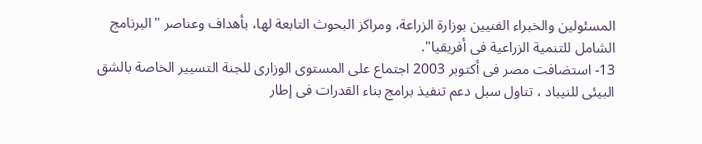المسئولين والخبراء الفنيين بوزارة الزراعة، ومراكز البحوث التابعة لها، بأهداف وعناصر "البرنامج الشامل للتنمية الزراعية فى أفريقيا".
13- استضافت مصر فى أكتوبر 2003 اجتماع على المستوى الوزارى للجنة التسيير الخاصة بالشق البيئى للنيباد ، تناول سبل دعم تنفيذ برامج بناء القدرات فى إطار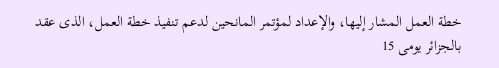خطة العمل المشار إليها، والإعداد لمؤتمر المانحين لدعم تنفيذ خطة العمل، الذى عقد بالجزائر يومى 15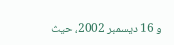و 16 ديسمبر 2002، حيث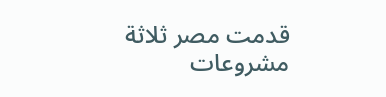قدمت مصر ثلاثة مشروعات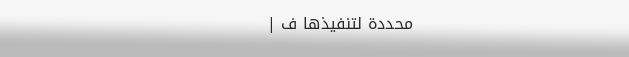محددة لتنفيذها ف |